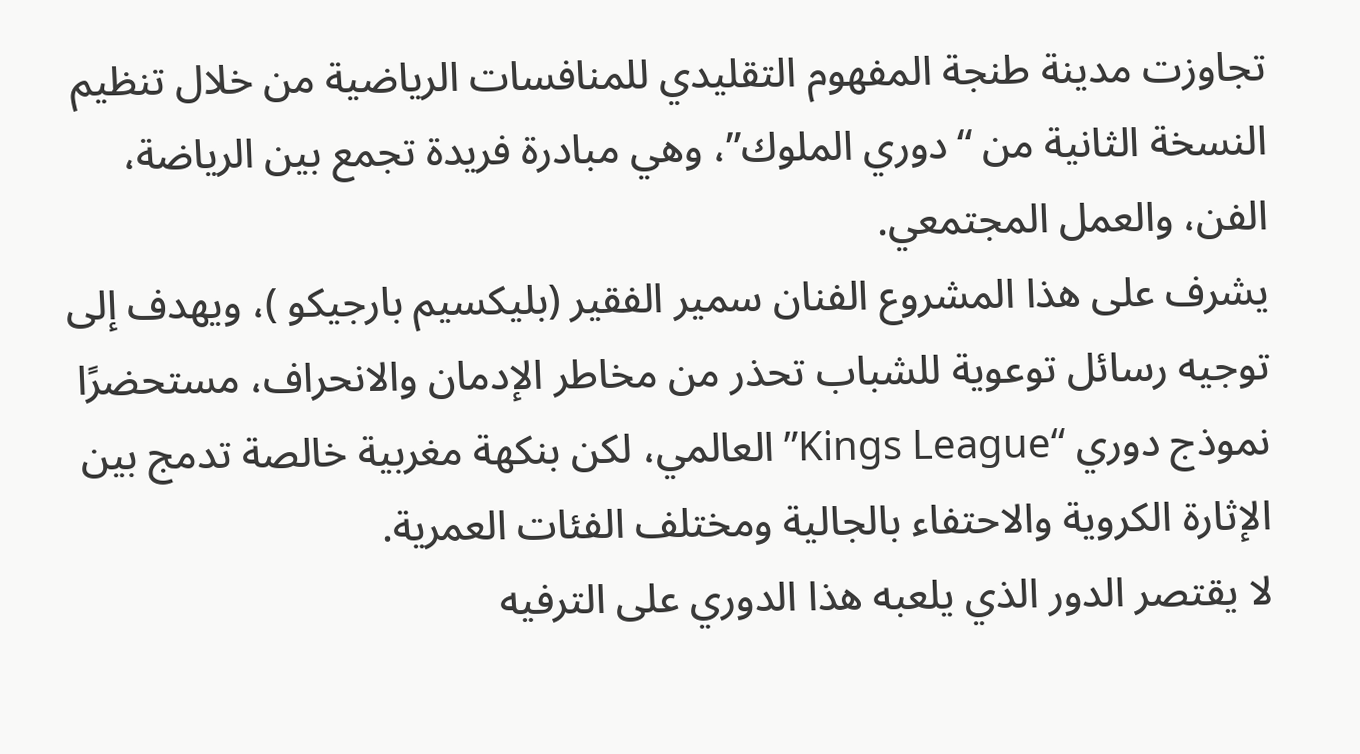تجاوزت مدينة طنجة المفهوم التقليدي للمنافسات الرياضية من خلال تنظيم النسخة الثانية من “دوري الملوك”، وهي مبادرة فريدة تجمع بين الرياضة، الفن، والعمل المجتمعي.
يشرف على هذا المشروع الفنان سمير الفقير (بليكسيم بارجيكو )، ويهدف إلى توجيه رسائل توعوية للشباب تحذر من مخاطر الإدمان والانحراف، مستحضرًا نموذج دوري “Kings League” العالمي، لكن بنكهة مغربية خالصة تدمج بين الإثارة الكروية والاحتفاء بالجالية ومختلف الفئات العمرية.
لا يقتصر الدور الذي يلعبه هذا الدوري على الترفيه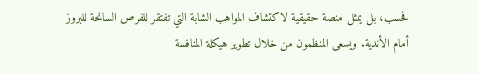فحسب، بل يمثل منصة حقيقية لاكتشاف المواهب الشابة التي تفتقر للفرص السانحة للبروز أمام الأندية. ويسعى المنظمون من خلال تطوير هيكلة المنافسة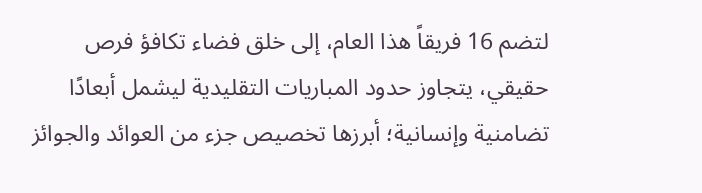لتضم 16 فريقاً هذا العام، إلى خلق فضاء تكافؤ فرص حقيقي، يتجاوز حدود المباريات التقليدية ليشمل أبعادًا تضامنية وإنسانية؛ أبرزها تخصيص جزء من العوائد والجوائز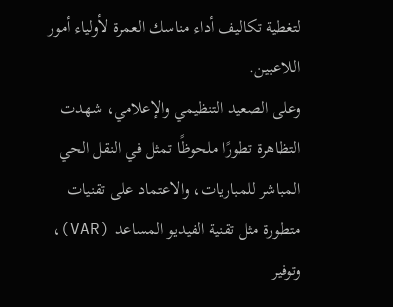لتغطية تكاليف أداء مناسك العمرة لأولياء أمور اللاعبين.
وعلى الصعيد التنظيمي والإعلامي، شهدت التظاهرة تطورًا ملحوظًا تمثل في النقل الحي المباشر للمباريات، والاعتماد على تقنيات متطورة مثل تقنية الفيديو المساعد (VAR)، وتوفير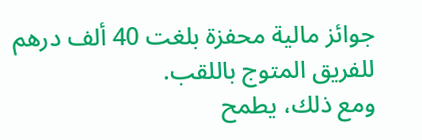جوائز مالية محفزة بلغت 40 ألف درهم للفريق المتوج باللقب.
ومع ذلك، يطمح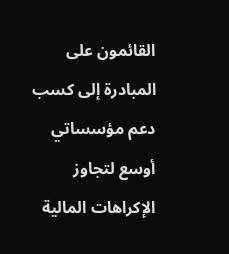القائمون على المبادرة إلى كسب دعم مؤسساتي أوسع لتجاوز الإكراهات المالية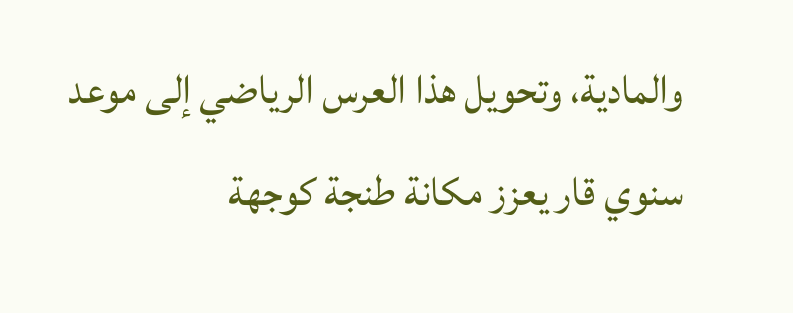والمادية، وتحويل هذا العرس الرياضي إلى موعد سنوي قار يعزز مكانة طنجة كوجهة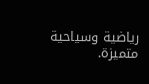رياضية وسياحية متميزة.